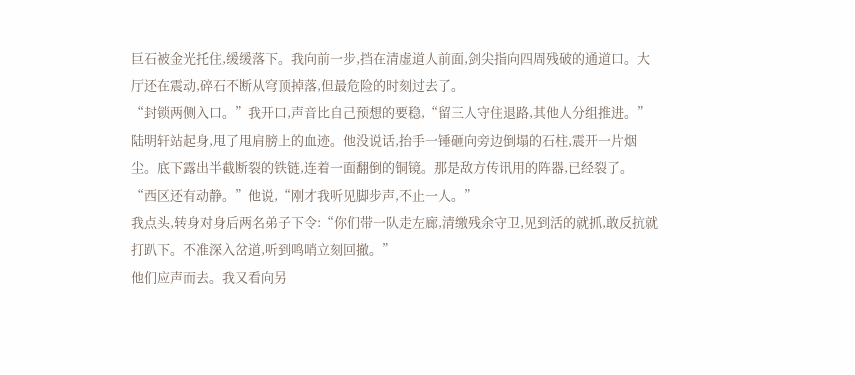巨石被金光托住,缓缓落下。我向前一步,挡在清虚道人前面,剑尖指向四周残破的通道口。大厅还在震动,碎石不断从穹顶掉落,但最危险的时刻过去了。
“封锁两侧入口。”我开口,声音比自己预想的要稳,“留三人守住退路,其他人分组推进。”
陆明轩站起身,甩了甩肩膀上的血迹。他没说话,抬手一锤砸向旁边倒塌的石柱,震开一片烟尘。底下露出半截断裂的铁链,连着一面翻倒的铜镜。那是敌方传讯用的阵器,已经裂了。
“西区还有动静。”他说,“刚才我听见脚步声,不止一人。”
我点头,转身对身后两名弟子下令:“你们带一队走左廊,清缴残余守卫,见到活的就抓,敢反抗就打趴下。不准深入岔道,听到鸣哨立刻回撤。”
他们应声而去。我又看向另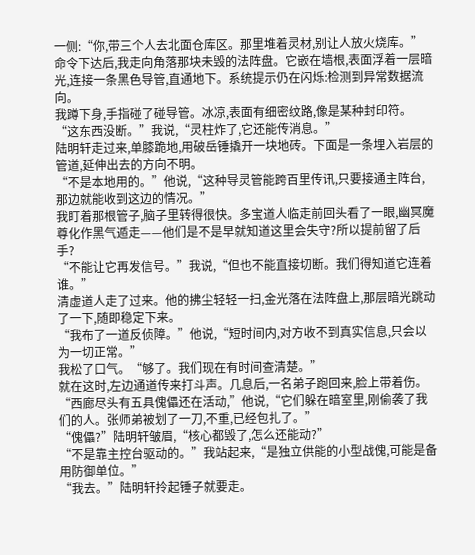一侧:“你,带三个人去北面仓库区。那里堆着灵材,别让人放火烧库。”
命令下达后,我走向角落那块未毁的法阵盘。它嵌在墙根,表面浮着一层暗光,连接一条黑色导管,直通地下。系统提示仍在闪烁:检测到异常数据流向。
我蹲下身,手指碰了碰导管。冰凉,表面有细密纹路,像是某种封印符。
“这东西没断。”我说,“灵柱炸了,它还能传消息。”
陆明轩走过来,单膝跪地,用破岳锤撬开一块地砖。下面是一条埋入岩层的管道,延伸出去的方向不明。
“不是本地用的。”他说,“这种导灵管能跨百里传讯,只要接通主阵台,那边就能收到这边的情况。”
我盯着那根管子,脑子里转得很快。多宝道人临走前回头看了一眼,幽冥魔尊化作黑气遁走——他们是不是早就知道这里会失守?所以提前留了后手?
“不能让它再发信号。”我说,“但也不能直接切断。我们得知道它连着谁。”
清虚道人走了过来。他的拂尘轻轻一扫,金光落在法阵盘上,那层暗光跳动了一下,随即稳定下来。
“我布了一道反侦障。”他说,“短时间内,对方收不到真实信息,只会以为一切正常。”
我松了口气。“够了。我们现在有时间查清楚。”
就在这时,左边通道传来打斗声。几息后,一名弟子跑回来,脸上带着伤。
“西廊尽头有五具傀儡还在活动,”他说,“它们躲在暗室里,刚偷袭了我们的人。张师弟被划了一刀,不重,已经包扎了。”
“傀儡?”陆明轩皱眉,“核心都毁了,怎么还能动?”
“不是靠主控台驱动的。”我站起来,“是独立供能的小型战傀,可能是备用防御单位。”
“我去。”陆明轩拎起锤子就要走。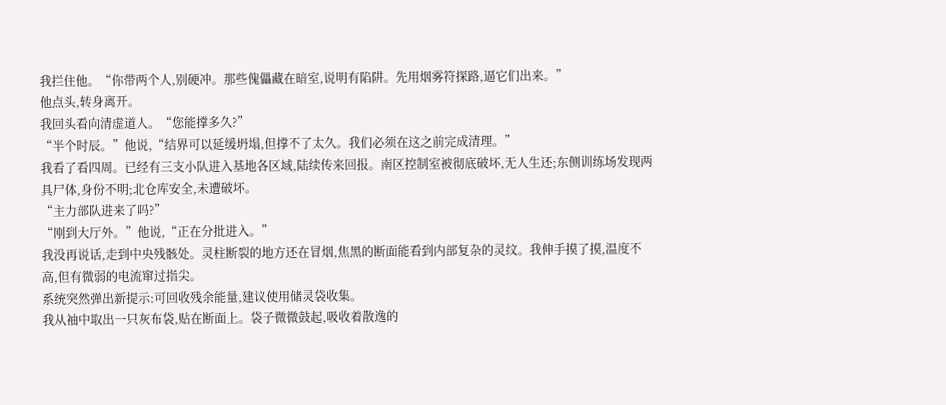我拦住他。“你带两个人,别硬冲。那些傀儡藏在暗室,说明有陷阱。先用烟雾符探路,逼它们出来。”
他点头,转身离开。
我回头看向清虚道人。“您能撑多久?”
“半个时辰。”他说,“结界可以延缓坍塌,但撑不了太久。我们必须在这之前完成清理。”
我看了看四周。已经有三支小队进入基地各区域,陆续传来回报。南区控制室被彻底破坏,无人生还;东侧训练场发现两具尸体,身份不明;北仓库安全,未遭破坏。
“主力部队进来了吗?”
“刚到大厅外。”他说,“正在分批进入。”
我没再说话,走到中央残骸处。灵柱断裂的地方还在冒烟,焦黑的断面能看到内部复杂的灵纹。我伸手摸了摸,温度不高,但有微弱的电流窜过指尖。
系统突然弹出新提示:可回收残余能量,建议使用储灵袋收集。
我从袖中取出一只灰布袋,贴在断面上。袋子微微鼓起,吸收着散逸的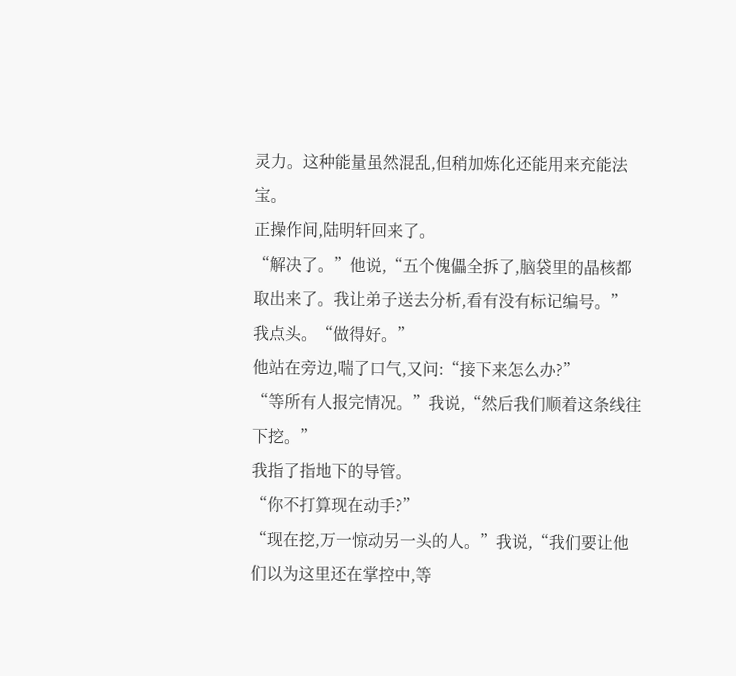灵力。这种能量虽然混乱,但稍加炼化还能用来充能法宝。
正操作间,陆明轩回来了。
“解决了。”他说,“五个傀儡全拆了,脑袋里的晶核都取出来了。我让弟子送去分析,看有没有标记编号。”
我点头。“做得好。”
他站在旁边,喘了口气,又问:“接下来怎么办?”
“等所有人报完情况。”我说,“然后我们顺着这条线往下挖。”
我指了指地下的导管。
“你不打算现在动手?”
“现在挖,万一惊动另一头的人。”我说,“我们要让他们以为这里还在掌控中,等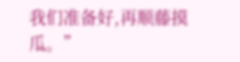我们准备好,再顺藤摸瓜。”